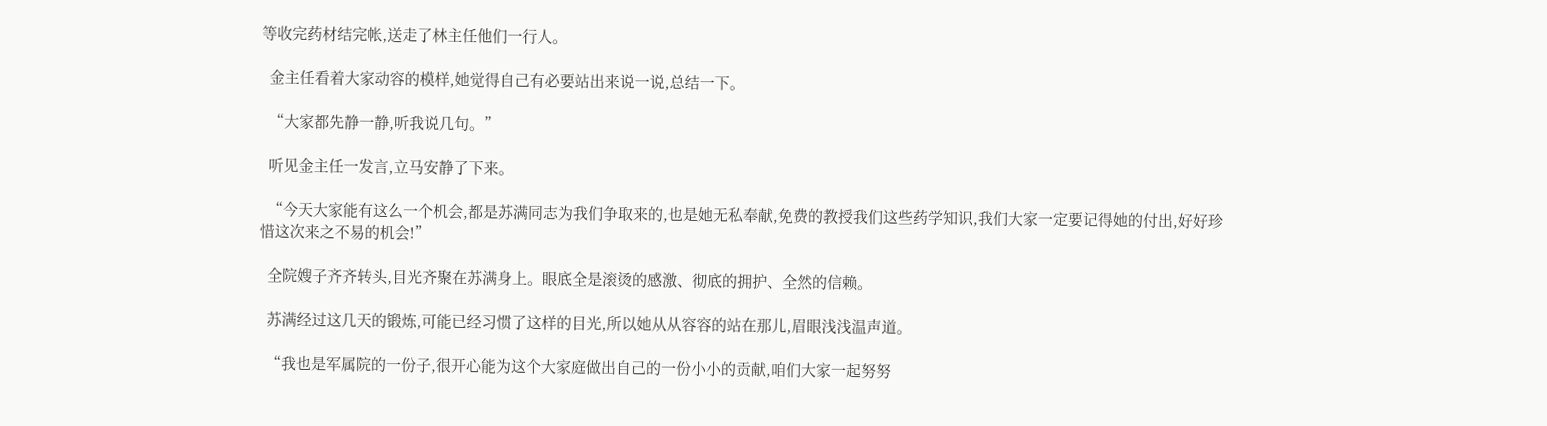等收完药材结完帐,送走了林主任他们一行人。

  金主任看着大家动容的模样,她觉得自己有必要站出来说一说,总结一下。

  “大家都先静一静,听我说几句。”

  听见金主任一发言,立马安静了下来。

  “今天大家能有这么一个机会,都是苏满同志为我们争取来的,也是她无私奉献,免费的教授我们这些药学知识,我们大家一定要记得她的付出,好好珍惜这次来之不易的机会!”

  全院嫂子齐齐转头,目光齐聚在苏满身上。眼底全是滚烫的感激、彻底的拥护、全然的信赖。

  苏满经过这几天的锻炼,可能已经习惯了这样的目光,所以她从从容容的站在那儿,眉眼浅浅温声道。

  “我也是军属院的一份子,很开心能为这个大家庭做出自己的一份小小的贡献,咱们大家一起努努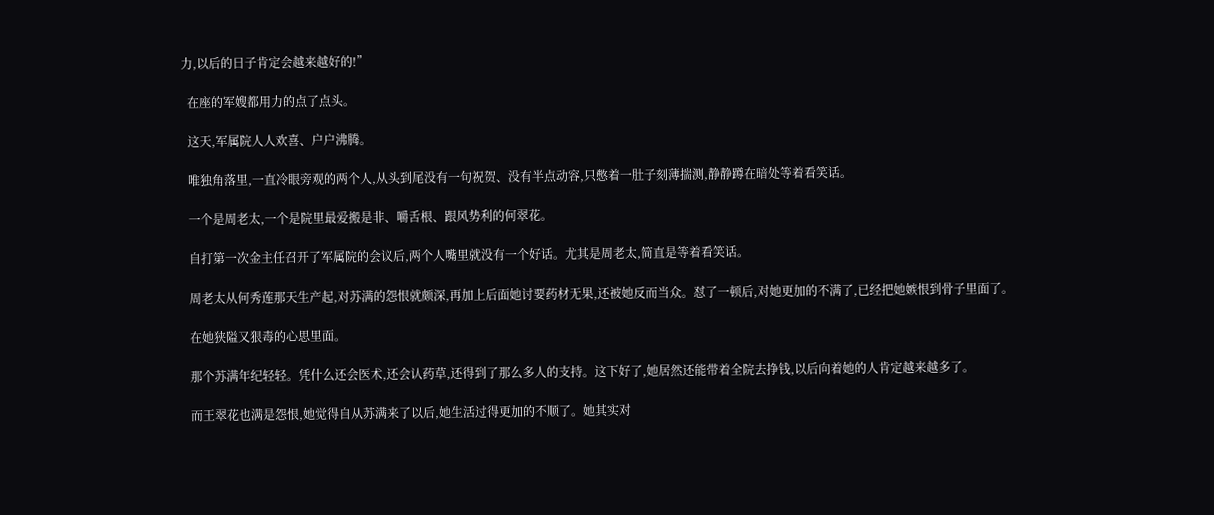力,以后的日子肯定会越来越好的!”

  在座的军嫂都用力的点了点头。

  这天,军属院人人欢喜、户户沸腾。

  唯独角落里,一直冷眼旁观的两个人,从头到尾没有一句祝贺、没有半点动容,只憋着一肚子刻薄揣测,静静蹲在暗处等着看笑话。

  一个是周老太,一个是院里最爱搬是非、嚼舌根、跟风势利的何翠花。

  自打第一次金主任召开了军属院的会议后,两个人嘴里就没有一个好话。尤其是周老太,简直是等着看笑话。

  周老太从何秀莲那天生产起,对苏满的怨恨就颇深,再加上后面她讨要药材无果,还被她反而当众。怼了一顿后,对她更加的不满了,已经把她嫉恨到骨子里面了。

  在她狭隘又狠毒的心思里面。

  那个苏满年纪轻轻。凭什么还会医术,还会认药草,还得到了那么多人的支持。这下好了,她居然还能带着全院去挣钱,以后向着她的人肯定越来越多了。

  而王翠花也满是怨恨,她觉得自从苏满来了以后,她生活过得更加的不顺了。她其实对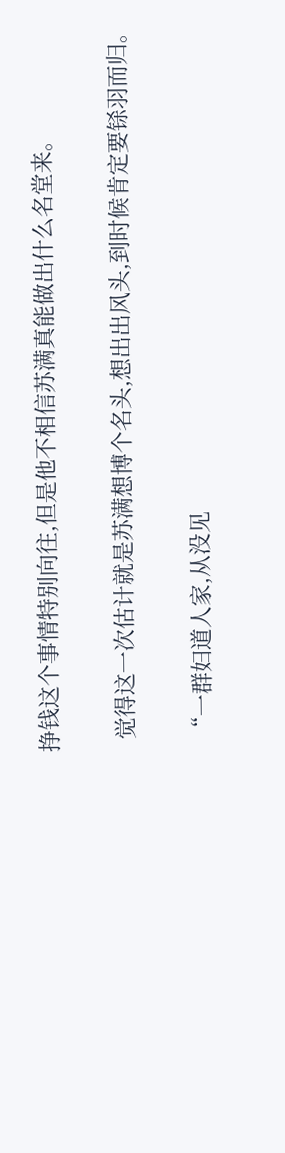挣钱这个事情特别向往,但是他不相信苏满真能做出什么名堂来。

  觉得这一次估计就是苏满想博个名头,想出出风头,到时候肯定要铩羽而归。

  “一群妇道人家,从没见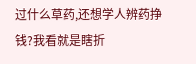过什么草药,还想学人辨药挣钱?我看就是瞎折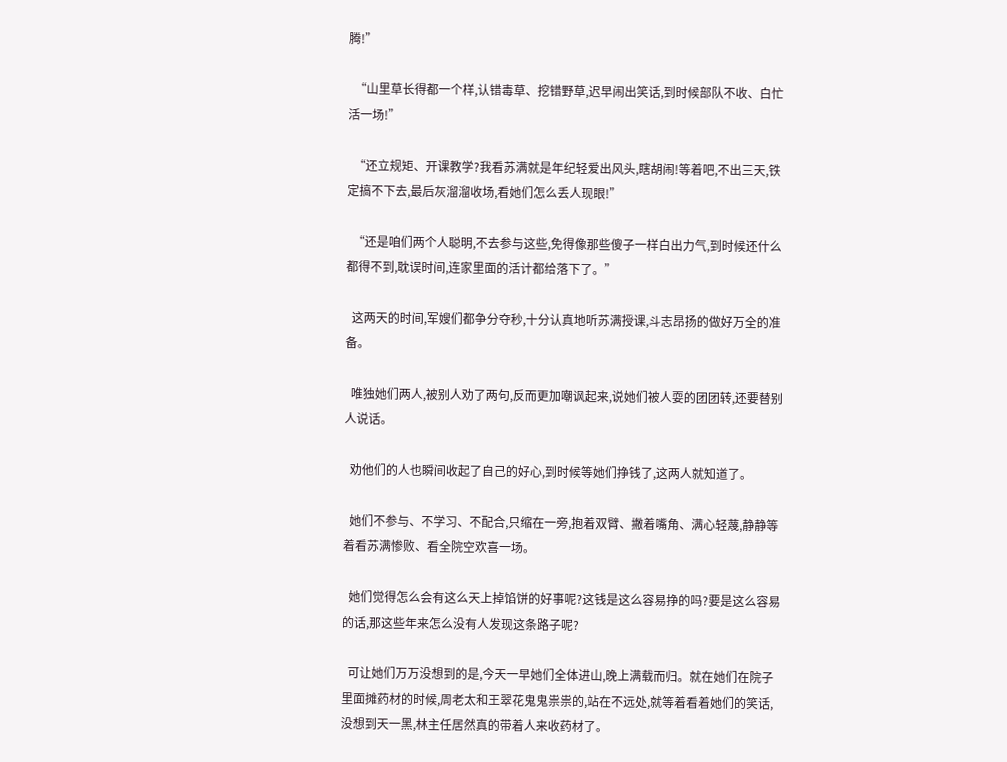腾!”

  “山里草长得都一个样,认错毒草、挖错野草,迟早闹出笑话,到时候部队不收、白忙活一场!”

  “还立规矩、开课教学?我看苏满就是年纪轻爱出风头,瞎胡闹!等着吧,不出三天,铁定搞不下去,最后灰溜溜收场,看她们怎么丢人现眼!”

  “还是咱们两个人聪明,不去参与这些,免得像那些傻子一样白出力气,到时候还什么都得不到,耽误时间,连家里面的活计都给落下了。”

  这两天的时间,军嫂们都争分夺秒,十分认真地听苏满授课,斗志昂扬的做好万全的准备。

  唯独她们两人,被别人劝了两句,反而更加嘲讽起来,说她们被人耍的团团转,还要替别人说话。

  劝他们的人也瞬间收起了自己的好心,到时候等她们挣钱了,这两人就知道了。

  她们不参与、不学习、不配合,只缩在一旁,抱着双臂、撇着嘴角、满心轻蔑,静静等着看苏满惨败、看全院空欢喜一场。

  她们觉得怎么会有这么天上掉馅饼的好事呢?这钱是这么容易挣的吗?要是这么容易的话,那这些年来怎么没有人发现这条路子呢?

  可让她们万万没想到的是,今天一早她们全体进山,晚上满载而归。就在她们在院子里面摊药材的时候,周老太和王翠花鬼鬼祟祟的,站在不远处,就等着看着她们的笑话,没想到天一黑,林主任居然真的带着人来收药材了。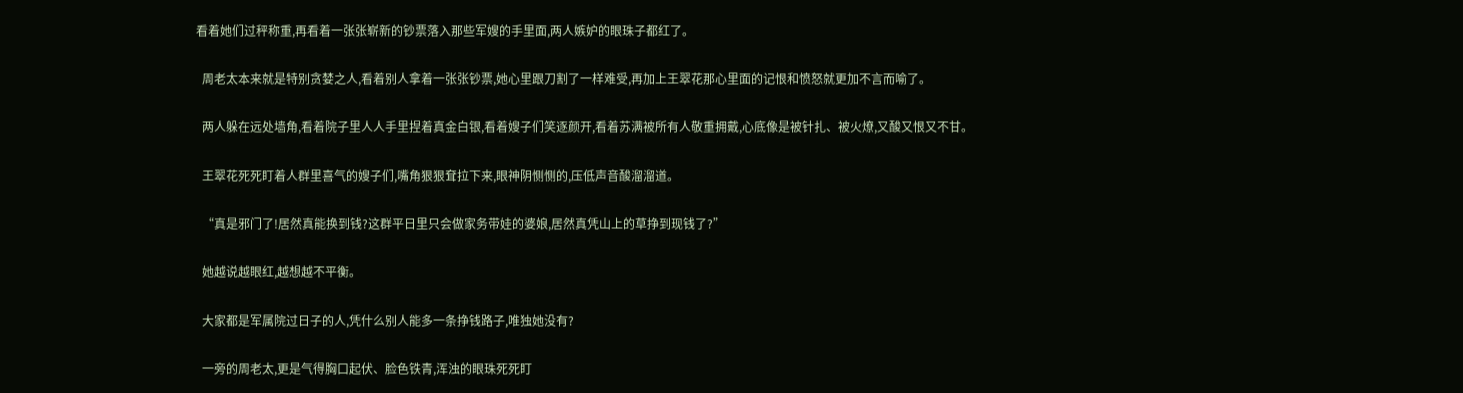看着她们过秤称重,再看着一张张崭新的钞票落入那些军嫂的手里面,两人嫉妒的眼珠子都红了。

  周老太本来就是特别贪婪之人,看着别人拿着一张张钞票,她心里跟刀割了一样难受,再加上王翠花那心里面的记恨和愤怒就更加不言而喻了。

  两人躲在远处墙角,看着院子里人人手里捏着真金白银,看着嫂子们笑逐颜开,看着苏满被所有人敬重拥戴,心底像是被针扎、被火燎,又酸又恨又不甘。

  王翠花死死盯着人群里喜气的嫂子们,嘴角狠狠耷拉下来,眼神阴恻恻的,压低声音酸溜溜道。

  “真是邪门了!居然真能换到钱?这群平日里只会做家务带娃的婆娘,居然真凭山上的草挣到现钱了?”

  她越说越眼红,越想越不平衡。

  大家都是军属院过日子的人,凭什么别人能多一条挣钱路子,唯独她没有?

  一旁的周老太,更是气得胸口起伏、脸色铁青,浑浊的眼珠死死盯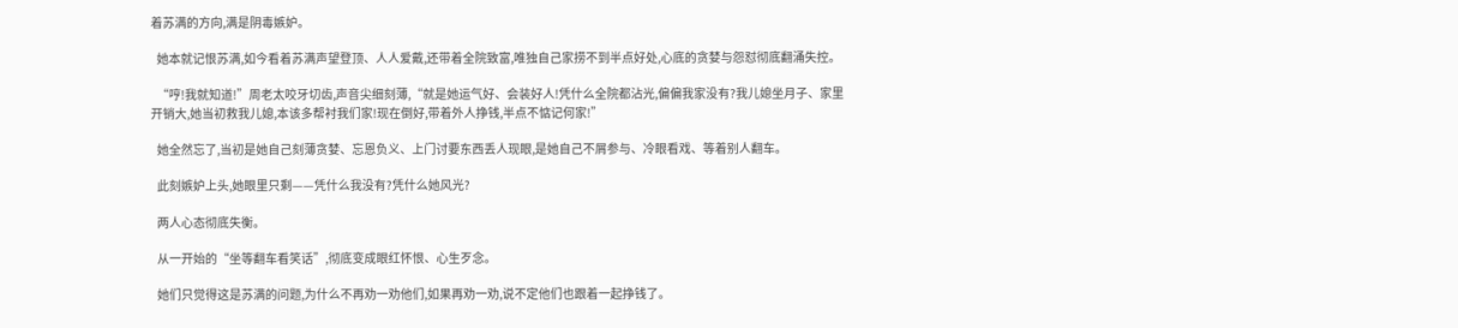着苏满的方向,满是阴毒嫉妒。

  她本就记恨苏满,如今看着苏满声望登顶、人人爱戴,还带着全院致富,唯独自己家捞不到半点好处,心底的贪婪与怨怼彻底翻涌失控。

  “哼!我就知道!”周老太咬牙切齿,声音尖细刻薄,“就是她运气好、会装好人!凭什么全院都沾光,偏偏我家没有?我儿媳坐月子、家里开销大,她当初救我儿媳,本该多帮衬我们家!现在倒好,带着外人挣钱,半点不惦记何家!”

  她全然忘了,当初是她自己刻薄贪婪、忘恩负义、上门讨要东西丢人现眼,是她自己不屑参与、冷眼看戏、等着别人翻车。

  此刻嫉妒上头,她眼里只剩——凭什么我没有?凭什么她风光?

  两人心态彻底失衡。

  从一开始的“坐等翻车看笑话”,彻底变成眼红怀恨、心生歹念。

  她们只觉得这是苏满的问题,为什么不再劝一劝他们,如果再劝一劝,说不定他们也跟着一起挣钱了。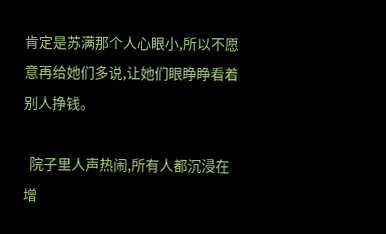肯定是苏满那个人心眼小,所以不愿意再给她们多说,让她们眼睁睁看着别人挣钱。

  院子里人声热闹,所有人都沉浸在增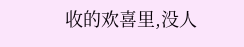收的欢喜里,没人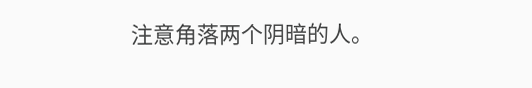注意角落两个阴暗的人。